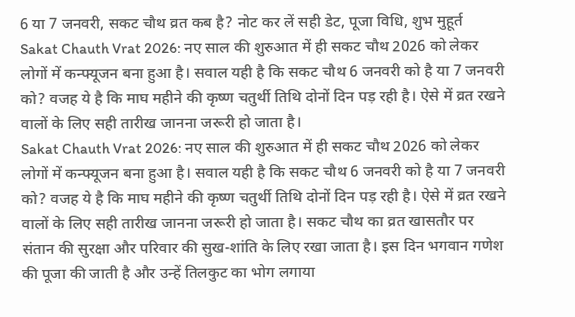6 या 7 जनवरी, सकट चौथ व्रत कब है? नोट कर लें सही डेट, पूजा विधि, शुभ मुहूर्त
Sakat Chauth Vrat 2026: नए साल की शुरुआत में ही सकट चौथ 2026 को लेकर लोगों में कन्फ्यूजन बना हुआ है। सवाल यही है कि सकट चौथ 6 जनवरी को है या 7 जनवरी को? वजह ये है कि माघ महीने की कृष्ण चतुर्थी तिथि दोनों दिन पड़ रही है। ऐसे में व्रत रखने वालों के लिए सही तारीख जानना जरूरी हो जाता है।
Sakat Chauth Vrat 2026: नए साल की शुरुआत में ही सकट चौथ 2026 को लेकर लोगों में कन्फ्यूजन बना हुआ है। सवाल यही है कि सकट चौथ 6 जनवरी को है या 7 जनवरी को? वजह ये है कि माघ महीने की कृष्ण चतुर्थी तिथि दोनों दिन पड़ रही है। ऐसे में व्रत रखने वालों के लिए सही तारीख जानना जरूरी हो जाता है। सकट चौथ का व्रत खासतौर पर संतान की सुरक्षा और परिवार की सुख-शांति के लिए रखा जाता है। इस दिन भगवान गणेश की पूजा की जाती है और उन्हें तिलकुट का भोग लगाया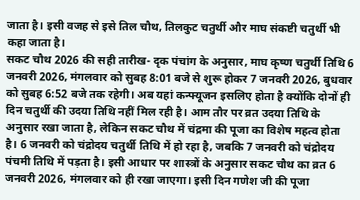जाता है। इसी वजह से इसे तिल चौथ, तिलकुट चतुर्थी और माघ संकष्टी चतुर्थी भी कहा जाता है।
सकट चौथ 2026 की सही तारीख- दृक पंचांग के अनुसार, माघ कृष्ण चतुर्थी तिथि 6 जनवरी 2026, मंगलवार को सुबह 8:01 बजे से शुरू होकर 7 जनवरी 2026, बुधवार को सुबह 6:52 बजे तक रहेगी। अब यहां कन्फ्यूजन इसलिए होता है क्योंकि दोनों ही दिन चतुर्थी की उदया तिथि नहीं मिल रही है। आम तौर पर व्रत उदया तिथि के अनुसार रखा जाता है, लेकिन सकट चौथ में चंद्रमा की पूजा का विशेष महत्व होता है। 6 जनवरी को चंद्रोदय चतुर्थी तिथि में हो रहा है, जबकि 7 जनवरी को चंद्रोदय पंचमी तिथि में पड़ता है। इसी आधार पर शास्त्रों के अनुसार सकट चौथ का व्रत 6 जनवरी 2026, मंगलवार को ही रखा जाएगा। इसी दिन गणेश जी की पूजा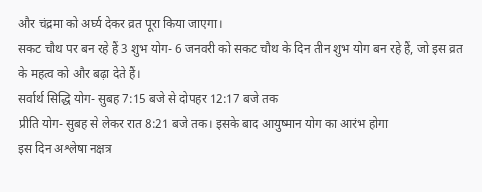और चंद्रमा को अर्घ्य देकर व्रत पूरा किया जाएगा।
सकट चौथ पर बन रहे हैं 3 शुभ योग- 6 जनवरी को सकट चौथ के दिन तीन शुभ योग बन रहे हैं, जो इस व्रत के महत्व को और बढ़ा देते हैं।
सर्वार्थ सिद्धि योग- सुबह 7:15 बजे से दोपहर 12:17 बजे तक
प्रीति योग- सुबह से लेकर रात 8:21 बजे तक। इसके बाद आयुष्मान योग का आरंभ होगा
इस दिन अश्लेषा नक्षत्र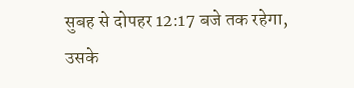सुबह से दोपहर 12:17 बजे तक रहेगा, उसके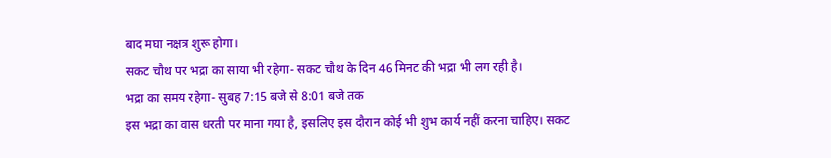बाद मघा नक्षत्र शुरू होगा।
सकट चौथ पर भद्रा का साया भी रहेगा- सकट चौथ के दिन 46 मिनट की भद्रा भी लग रही है।
भद्रा का समय रहेगा- सुबह 7:15 बजे से 8:01 बजे तक
इस भद्रा का वास धरती पर माना गया है, इसलिए इस दौरान कोई भी शुभ कार्य नहीं करना चाहिए। सकट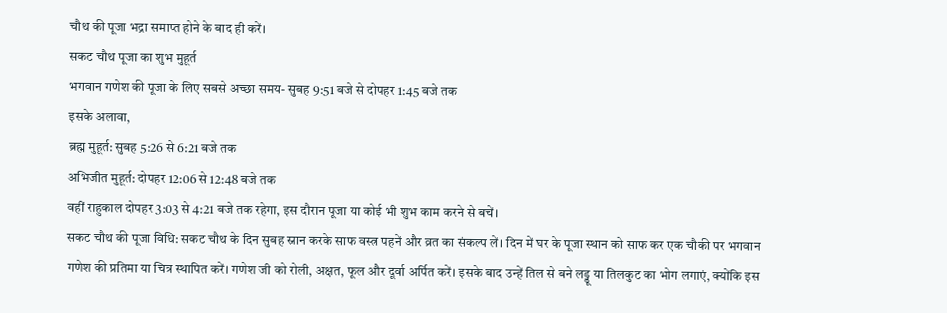चौथ की पूजा भद्रा समाप्त होने के बाद ही करें।
सकट चौथ पूजा का शुभ मुहूर्त
भगवान गणेश की पूजा के लिए सबसे अच्छा समय- सुबह 9:51 बजे से दोपहर 1:45 बजे तक
इसके अलावा,
ब्रह्म मुहूर्त: सुबह 5:26 से 6:21 बजे तक
अभिजीत मुहूर्त: दोपहर 12:06 से 12:48 बजे तक
वहीं राहुकाल दोपहर 3:03 से 4:21 बजे तक रहेगा, इस दौरान पूजा या कोई भी शुभ काम करने से बचें।
सकट चौथ की पूजा विधि: सकट चौथ के दिन सुबह स्नान करके साफ वस्त्र पहनें और व्रत का संकल्प लें। दिन में घर के पूजा स्थान को साफ कर एक चौकी पर भगवान गणेश की प्रतिमा या चित्र स्थापित करें। गणेश जी को रोली, अक्षत, फूल और दूर्वा अर्पित करें। इसके बाद उन्हें तिल से बने लड्डू या तिलकुट का भोग लगाएं, क्योंकि इस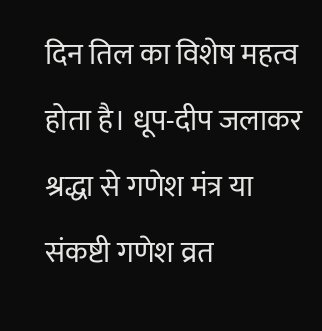दिन तिल का विशेष महत्व होता है। धूप-दीप जलाकर श्रद्धा से गणेश मंत्र या संकष्टी गणेश व्रत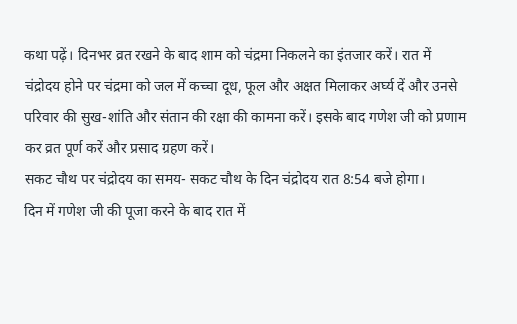कथा पढ़ें। दिनभर व्रत रखने के बाद शाम को चंद्रमा निकलने का इंतजार करें। रात में चंद्रोदय होने पर चंद्रमा को जल में कच्चा दूध, फूल और अक्षत मिलाकर अर्घ्य दें और उनसे परिवार की सुख-शांति और संतान की रक्षा की कामना करें। इसके बाद गणेश जी को प्रणाम कर व्रत पूर्ण करें और प्रसाद ग्रहण करें।
सकट चौथ पर चंद्रोदय का समय- सकट चौथ के दिन चंद्रोदय रात 8:54 बजे होगा।
दिन में गणेश जी की पूजा करने के बाद रात में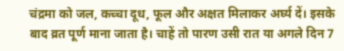चंद्रमा को जल, कच्चा दूध, फूल और अक्षत मिलाकर अर्घ्य दें। इसके बाद व्रत पूर्ण माना जाता है। चाहें तो पारण उसी रात या अगले दिन 7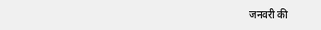जनवरी की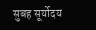सुबह सूर्योदय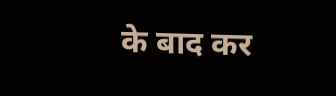के बाद कर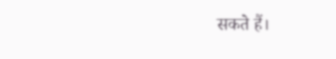सकते हैं।